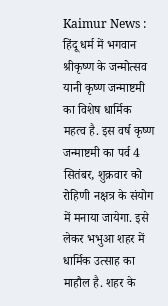Kaimur News : हिंदू धर्म में भगवान श्रीकृष्ण के जन्मोत्सव यानी कृष्ण जन्माष्टमी का विशेष धार्मिक महत्व है. इस वर्ष कृष्ण जन्माष्टमी का पर्व 4 सितंबर, शुक्रवार को रोहिणी नक्षत्र के संयोग में मनाया जायेगा. इसे लेकर भभुआ शहर में धार्मिक उत्साह का माहौल है. शहर के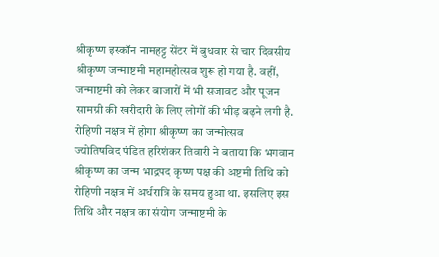श्रीकृष्ण इस्कॉन नामहट्ट सेंटर में बुधवार से चार दिवसीय श्रीकृष्ण जन्माष्टमी महामहोत्सव शुरू हो गया है. वहीं, जन्माष्टमी को लेकर बाजारों में भी सजावट और पूजन सामग्री की खरीदारी के लिए लोगों की भीड़ बढ़ने लगी है.
रोहिणी नक्षत्र में होगा श्रीकृष्ण का जन्मोत्सव
ज्योतिषविद पंडित हरिशंकर तिवारी ने बताया कि भगवान श्रीकृष्ण का जन्म भाद्रपद कृष्ण पक्ष की अष्टमी तिथि को रोहिणी नक्षत्र में अर्धरात्रि के समय हुआ था. इसलिए इस तिथि और नक्षत्र का संयोग जन्माष्टमी के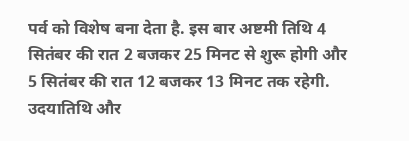पर्व को विशेष बना देता है. इस बार अष्टमी तिथि 4 सितंबर की रात 2 बजकर 25 मिनट से शुरू होगी और 5 सितंबर की रात 12 बजकर 13 मिनट तक रहेगी. उदयातिथि और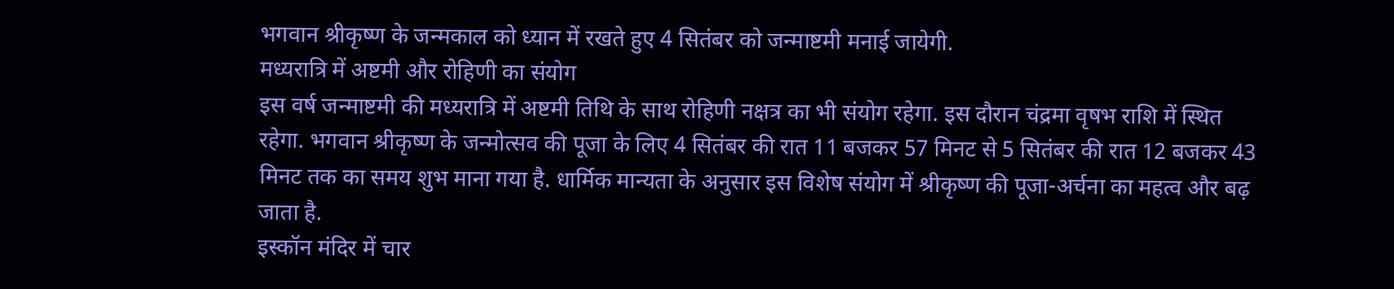भगवान श्रीकृष्ण के जन्मकाल को ध्यान में रखते हुए 4 सितंबर को जन्माष्टमी मनाई जायेगी.
मध्यरात्रि में अष्टमी और रोहिणी का संयोग
इस वर्ष जन्माष्टमी की मध्यरात्रि में अष्टमी तिथि के साथ रोहिणी नक्षत्र का भी संयोग रहेगा. इस दौरान चंद्रमा वृषभ राशि में स्थित रहेगा. भगवान श्रीकृष्ण के जन्मोत्सव की पूजा के लिए 4 सितंबर की रात 11 बजकर 57 मिनट से 5 सितंबर की रात 12 बजकर 43 मिनट तक का समय शुभ माना गया है. धार्मिक मान्यता के अनुसार इस विशेष संयोग में श्रीकृष्ण की पूजा-अर्चना का महत्व और बढ़ जाता है.
इस्कॉन मंदिर में चार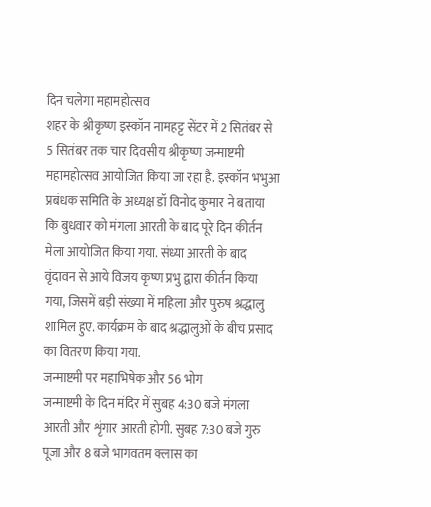दिन चलेगा महामहोत्सव
शहर के श्रीकृष्ण इस्कॉन नामहट्ट सेंटर में 2 सितंबर से 5 सितंबर तक चार दिवसीय श्रीकृष्ण जन्माष्टमी महामहोत्सव आयोजित किया जा रहा है. इस्कॉन भभुआ प्रबंधक समिति के अध्यक्ष डॉ विनोद कुमार ने बताया कि बुधवार को मंगला आरती के बाद पूरे दिन कीर्तन मेला आयोजित किया गया. संध्या आरती के बाद वृंदावन से आये विजय कृष्ण प्रभु द्वारा कीर्तन किया गया, जिसमें बड़ी संख्या में महिला और पुरुष श्रद्धालु शामिल हुए. कार्यक्रम के बाद श्रद्धालुओं के बीच प्रसाद का वितरण किया गया.
जन्माष्टमी पर महाभिषेक और 56 भोग
जन्माष्टमी के दिन मंदिर में सुबह 4:30 बजे मंगला आरती और शृंगार आरती होगी. सुबह 7:30 बजे गुरु पूजा और 8 बजे भागवतम क्लास का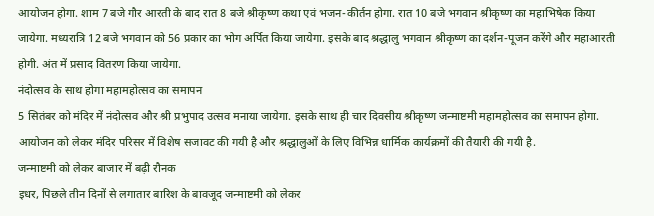आयोजन होगा. शाम 7 बजे गौर आरती के बाद रात 8 बजे श्रीकृष्ण कथा एवं भजन-कीर्तन होगा. रात 10 बजे भगवान श्रीकृष्ण का महाभिषेक किया जायेगा. मध्यरात्रि 12 बजे भगवान को 56 प्रकार का भोग अर्पित किया जायेगा. इसके बाद श्रद्धालु भगवान श्रीकृष्ण का दर्शन-पूजन करेंगे और महाआरती होगी. अंत में प्रसाद वितरण किया जायेगा.
नंदोत्सव के साथ होगा महामहोत्सव का समापन
5 सितंबर को मंदिर में नंदोत्सव और श्री प्रभुपाद उत्सव मनाया जायेगा. इसके साथ ही चार दिवसीय श्रीकृष्ण जन्माष्टमी महामहोत्सव का समापन होगा. आयोजन को लेकर मंदिर परिसर में विशेष सजावट की गयी है और श्रद्धालुओं के लिए विभिन्न धार्मिक कार्यक्रमों की तैयारी की गयी है.
जन्माष्टमी को लेकर बाजार में बढ़ी रौनक
इधर, पिछले तीन दिनों से लगातार बारिश के बावजूद जन्माष्टमी को लेकर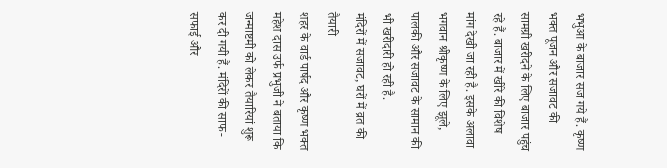भभुआ के बाजार सज गये हैं. कृष्ण भक्त पूजन और सजावट की सामग्री खरीदने के लिए बाजार पहुंच रहे हैं. बाजार में खीरे की विशेष मांग देखी जा रही है. इसके अलावा भगवान श्रीकृष्ण के लिए झूले, पालकी और सजावट के सामान की भी खरीदारी हो रही है.
मंदिरों में सजावट, घरों में व्रत की तैयारी
शहर के वार्ड पार्षद और कृष्ण भक्त महेश दास उर्फ प्रभुजी ने बताया कि जन्माष्टमी को लेकर तैयारियां शुरू कर दी गयी हैं. मंदिरों की साफ-सफाई और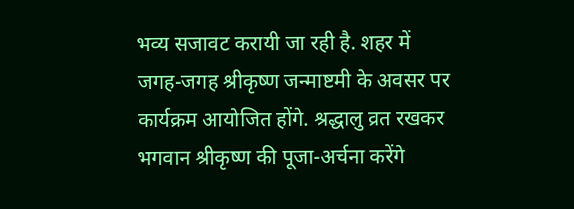भव्य सजावट करायी जा रही है. शहर में जगह-जगह श्रीकृष्ण जन्माष्टमी के अवसर पर कार्यक्रम आयोजित होंगे. श्रद्धालु व्रत रखकर भगवान श्रीकृष्ण की पूजा-अर्चना करेंगे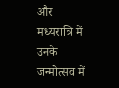और मध्यरात्रि में उनके जन्मोत्सव में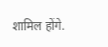शामिल होंगे.